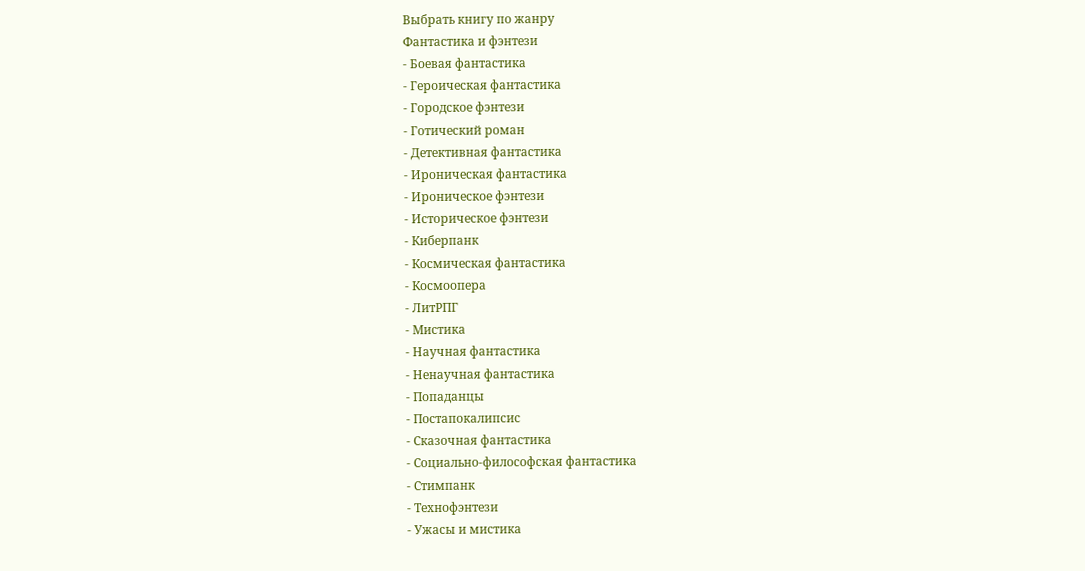Выбрать книгу по жанру
Фантастика и фэнтези
- Боевая фантастика
- Героическая фантастика
- Городское фэнтези
- Готический роман
- Детективная фантастика
- Ироническая фантастика
- Ироническое фэнтези
- Историческое фэнтези
- Киберпанк
- Космическая фантастика
- Космоопера
- ЛитРПГ
- Мистика
- Научная фантастика
- Ненаучная фантастика
- Попаданцы
- Постапокалипсис
- Сказочная фантастика
- Социально-философская фантастика
- Стимпанк
- Технофэнтези
- Ужасы и мистика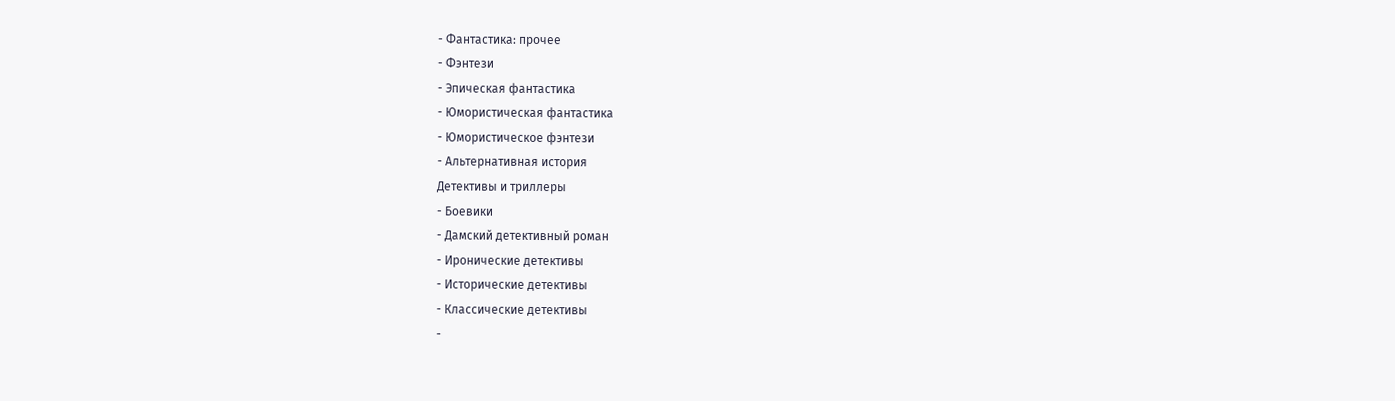- Фантастика: прочее
- Фэнтези
- Эпическая фантастика
- Юмористическая фантастика
- Юмористическое фэнтези
- Альтернативная история
Детективы и триллеры
- Боевики
- Дамский детективный роман
- Иронические детективы
- Исторические детективы
- Классические детективы
-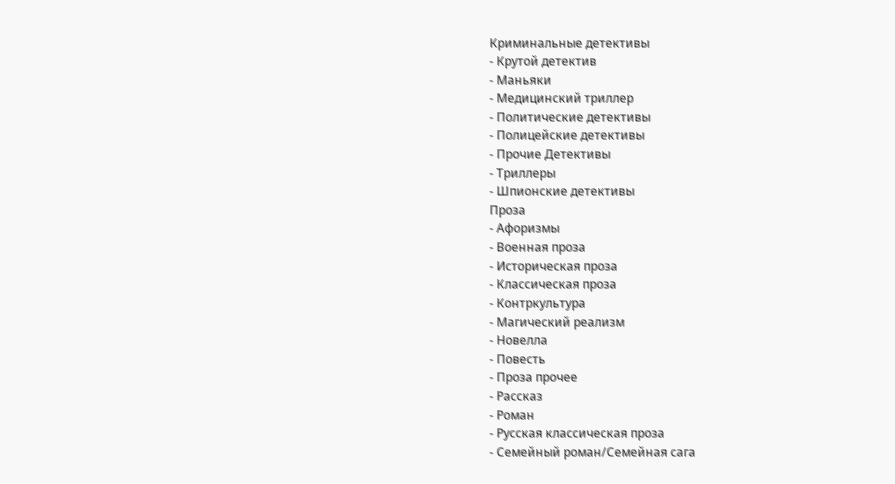Криминальные детективы
- Крутой детектив
- Маньяки
- Медицинский триллер
- Политические детективы
- Полицейские детективы
- Прочие Детективы
- Триллеры
- Шпионские детективы
Проза
- Афоризмы
- Военная проза
- Историческая проза
- Классическая проза
- Контркультура
- Магический реализм
- Новелла
- Повесть
- Проза прочее
- Рассказ
- Роман
- Русская классическая проза
- Семейный роман/Семейная сага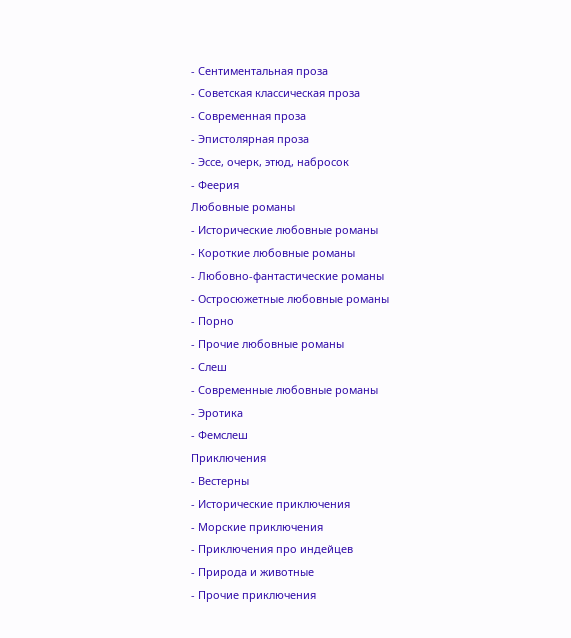- Сентиментальная проза
- Советская классическая проза
- Современная проза
- Эпистолярная проза
- Эссе, очерк, этюд, набросок
- Феерия
Любовные романы
- Исторические любовные романы
- Короткие любовные романы
- Любовно-фантастические романы
- Остросюжетные любовные романы
- Порно
- Прочие любовные романы
- Слеш
- Современные любовные романы
- Эротика
- Фемслеш
Приключения
- Вестерны
- Исторические приключения
- Морские приключения
- Приключения про индейцев
- Природа и животные
- Прочие приключения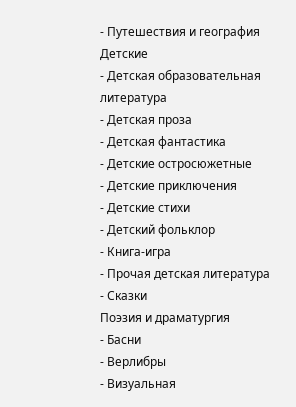- Путешествия и география
Детские
- Детская образовательная литература
- Детская проза
- Детская фантастика
- Детские остросюжетные
- Детские приключения
- Детские стихи
- Детский фольклор
- Книга-игра
- Прочая детская литература
- Сказки
Поэзия и драматургия
- Басни
- Верлибры
- Визуальная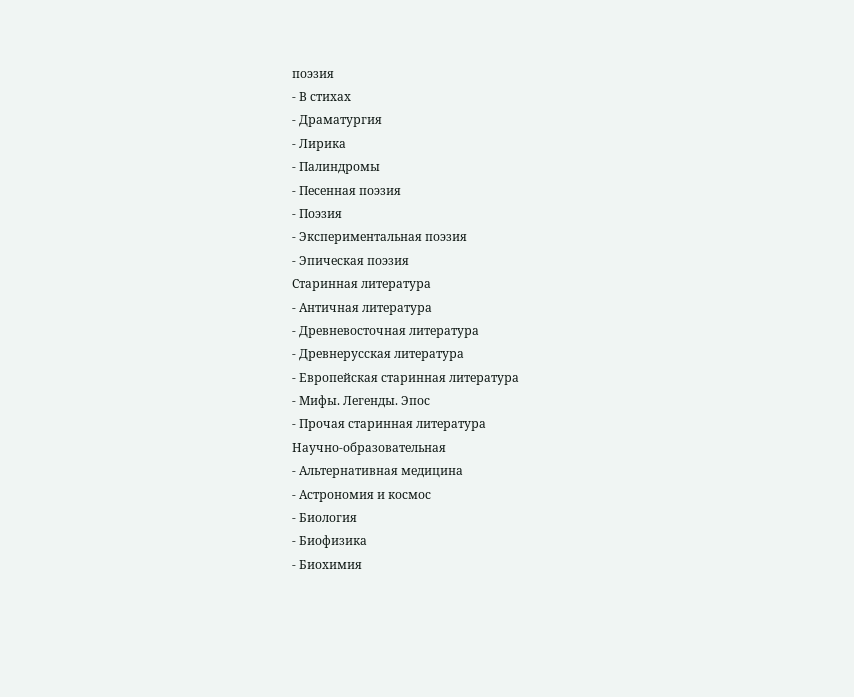поэзия
- В стихах
- Драматургия
- Лирика
- Палиндромы
- Песенная поэзия
- Поэзия
- Экспериментальная поэзия
- Эпическая поэзия
Старинная литература
- Античная литература
- Древневосточная литература
- Древнерусская литература
- Европейская старинная литература
- Мифы. Легенды. Эпос
- Прочая старинная литература
Научно-образовательная
- Альтернативная медицина
- Астрономия и космос
- Биология
- Биофизика
- Биохимия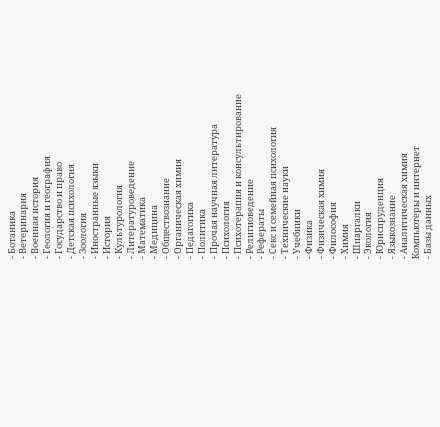- Ботаника
- Ветеринария
- Военная история
- Геология и география
- Государство и право
- Детская психология
- Зоология
- Иностранные языки
- История
- Культурология
- Литературоведение
- Математика
- Медицина
- Обществознание
- Органическая химия
- Педагогика
- Политика
- Прочая научная литература
- Психология
- Психотерапия и консультирование
- Религиоведение
- Рефераты
- Секс и семейная психология
- Технические науки
- Учебники
- Физика
- Физическая химия
- Философия
- Химия
- Шпаргалки
- Экология
- Юриспруденция
- Языкознание
- Аналитическая химия
Компьютеры и интернет
- Базы данных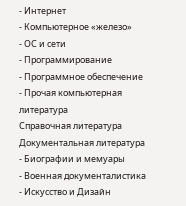- Интернет
- Компьютерное «железо»
- ОС и сети
- Программирование
- Программное обеспечение
- Прочая компьютерная литература
Справочная литература
Документальная литература
- Биографии и мемуары
- Военная документалистика
- Искусство и Дизайн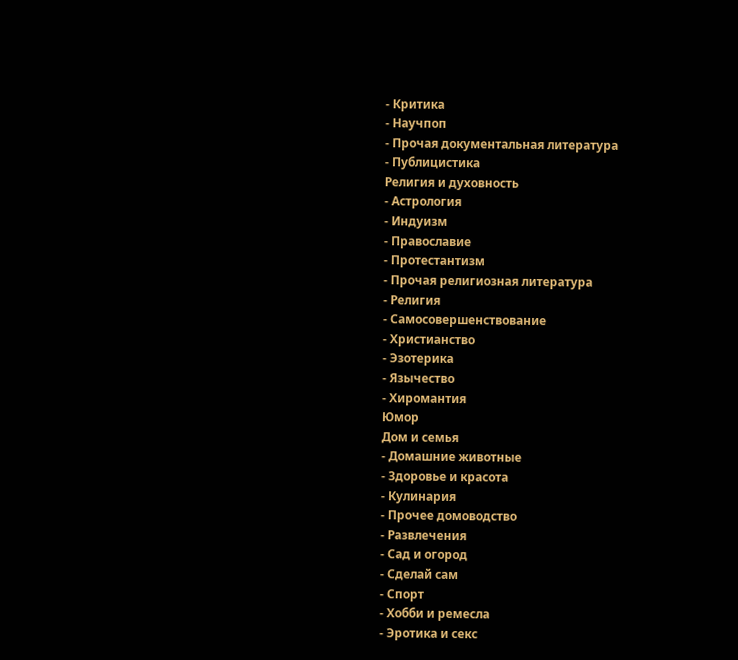- Критика
- Научпоп
- Прочая документальная литература
- Публицистика
Религия и духовность
- Астрология
- Индуизм
- Православие
- Протестантизм
- Прочая религиозная литература
- Религия
- Самосовершенствование
- Христианство
- Эзотерика
- Язычество
- Хиромантия
Юмор
Дом и семья
- Домашние животные
- Здоровье и красота
- Кулинария
- Прочее домоводство
- Развлечения
- Сад и огород
- Сделай сам
- Спорт
- Хобби и ремесла
- Эротика и секс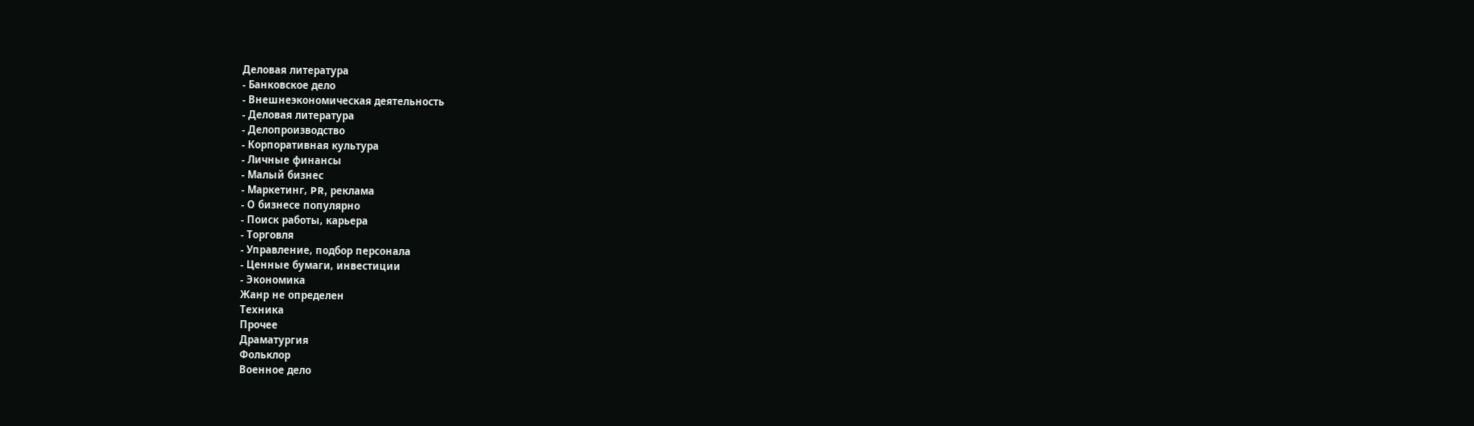Деловая литература
- Банковское дело
- Внешнеэкономическая деятельность
- Деловая литература
- Делопроизводство
- Корпоративная культура
- Личные финансы
- Малый бизнес
- Маркетинг, PR, реклама
- О бизнесе популярно
- Поиск работы, карьера
- Торговля
- Управление, подбор персонала
- Ценные бумаги, инвестиции
- Экономика
Жанр не определен
Техника
Прочее
Драматургия
Фольклор
Военное дело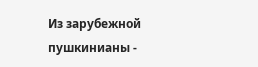Из зарубежной пушкинианы -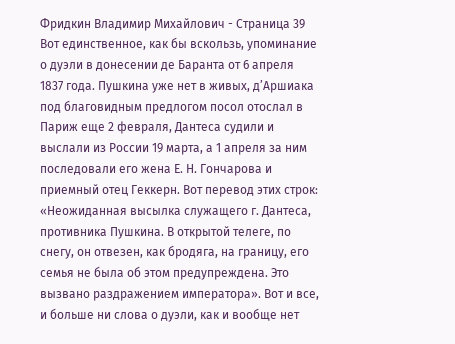Фридкин Владимир Михайлович - Страница 39
Вот единственное, как бы вскользь, упоминание о дуэли в донесении де Баранта от 6 апреля 1837 года. Пушкина уже нет в живых, д’Аршиака под благовидным предлогом посол отослал в Париж еще 2 февраля, Дантеса судили и выслали из России 19 марта, а 1 апреля за ним последовали его жена Е. Н. Гончарова и приемный отец Геккерн. Вот перевод этих строк: «Неожиданная высылка служащего г. Дантеса, противника Пушкина. В открытой телеге, по снегу, он отвезен, как бродяга, на границу, его семья не была об этом предупреждена. Это вызвано раздражением императора». Вот и все, и больше ни слова о дуэли, как и вообще нет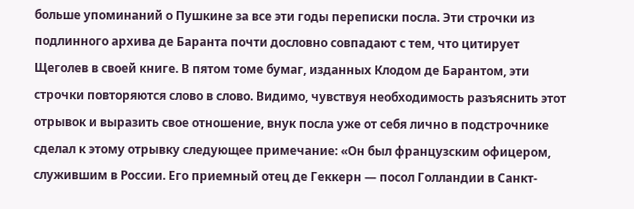больше упоминаний о Пушкине за все эти годы переписки посла. Эти строчки из подлинного архива де Баранта почти дословно совпадают с тем, что цитирует Щеголев в своей книге. В пятом томе бумаг, изданных Клодом де Барантом, эти строчки повторяются слово в слово. Видимо, чувствуя необходимость разъяснить этот отрывок и выразить свое отношение, внук посла уже от себя лично в подстрочнике сделал к этому отрывку следующее примечание: «Он был французским офицером, служившим в России. Его приемный отец де Геккерн — посол Голландии в Санкт-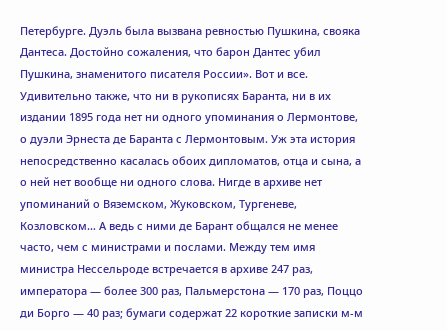Петербурге. Дуэль была вызвана ревностью Пушкина, свояка Дантеса. Достойно сожаления, что барон Дантес убил Пушкина, знаменитого писателя России». Вот и все.
Удивительно также, что ни в рукописях Баранта, ни в их издании 1895 года нет ни одного упоминания о Лермонтове, о дуэли Эрнеста де Баранта с Лермонтовым. Уж эта история непосредственно касалась обоих дипломатов, отца и сына, а о ней нет вообще ни одного слова. Нигде в архиве нет упоминаний о Вяземском, Жуковском, Тургеневе, Козловском… А ведь с ними де Барант общался не менее часто, чем с министрами и послами. Между тем имя министра Нессельроде встречается в архиве 247 раз, императора — более 300 раз, Пальмерстона — 170 раз, Поццо ди Борго — 40 раз; бумаги содержат 22 короткие записки м-м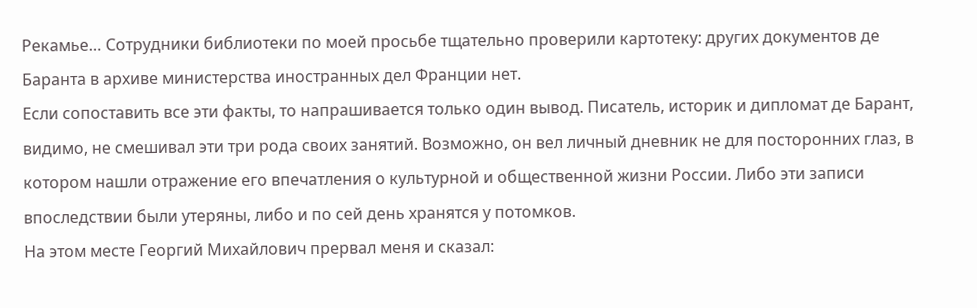Рекамье… Сотрудники библиотеки по моей просьбе тщательно проверили картотеку: других документов де Баранта в архиве министерства иностранных дел Франции нет.
Если сопоставить все эти факты, то напрашивается только один вывод. Писатель, историк и дипломат де Барант, видимо, не смешивал эти три рода своих занятий. Возможно, он вел личный дневник не для посторонних глаз, в котором нашли отражение его впечатления о культурной и общественной жизни России. Либо эти записи впоследствии были утеряны, либо и по сей день хранятся у потомков.
На этом месте Георгий Михайлович прервал меня и сказал: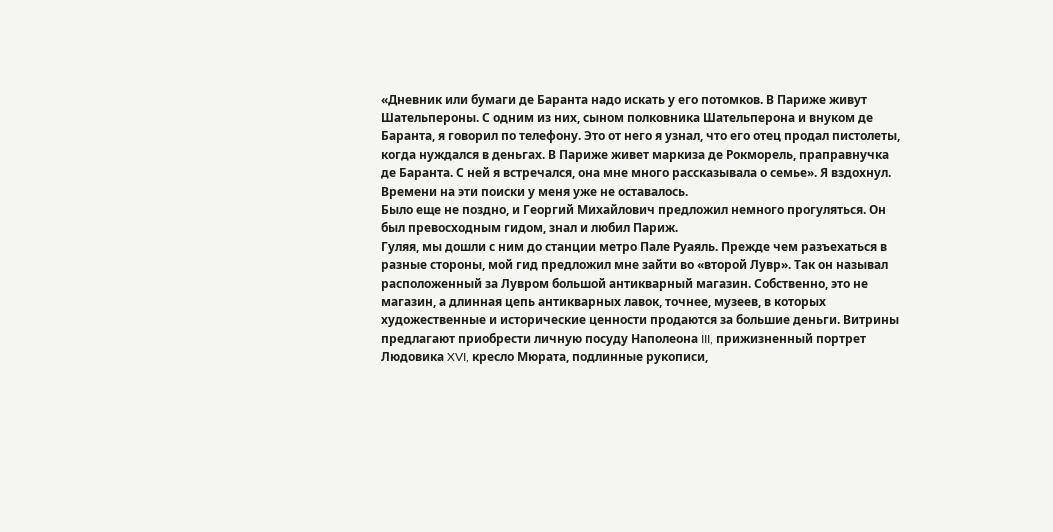«Дневник или бумаги де Баранта надо искать у его потомков. В Париже живут Шательпероны. С одним из них, сыном полковника Шательперона и внуком де Баранта, я говорил по телефону. Это от него я узнал, что его отец продал пистолеты, когда нуждался в деньгах. В Париже живет маркиза де Рокморель, праправнучка де Баранта. С ней я встречался, она мне много рассказывала о семье». Я вздохнул. Времени на эти поиски у меня уже не оставалось.
Было еще не поздно, и Георгий Михайлович предложил немного прогуляться. Он был превосходным гидом, знал и любил Париж.
Гуляя, мы дошли с ним до станции метро Пале Руаяль. Прежде чем разъехаться в разные стороны, мой гид предложил мне зайти во «второй Лувр». Так он называл расположенный за Лувром большой антикварный магазин. Собственно, это не магазин, а длинная цепь антикварных лавок, точнее, музеев, в которых художественные и исторические ценности продаются за большие деньги. Витрины предлагают приобрести личную посуду Наполеона III, прижизненный портрет Людовика XVI, кресло Мюрата, подлинные рукописи,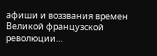афиши и воззвания времен Великой французской революции…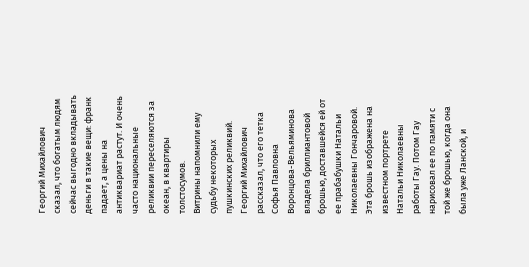Георгий Михайлович сказал, что богатым людям сейчас выгодно вкладывать деньги в такие вещи: франк падает, а цены на антиквариат растут. И очень часто национальные реликвии переселяются за океан, в квартиры толстосумов.
Витрины напомнили ему судьбу некоторых пушкинских реликвий. Георгий Михайлович рассказал, что его тетка Софья Павловна Воронцова-Вельяминова владела бриллиантовой брошью, доставшейся ей от ее прабабушки Натальи Николаевны Гончаровой. Эта брошь изображена на известном портрете Натальи Николаевны работы Гау. Потом Гау нарисовал ее по памяти с той же брошью, когда она была уже Ланской, и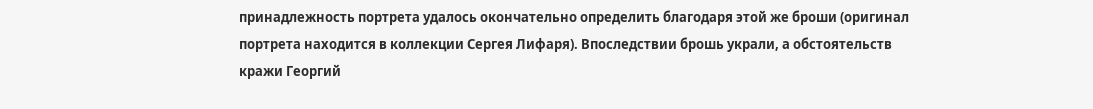принадлежность портрета удалось окончательно определить благодаря этой же броши (оригинал портрета находится в коллекции Сергея Лифаря). Впоследствии брошь украли, а обстоятельств кражи Георгий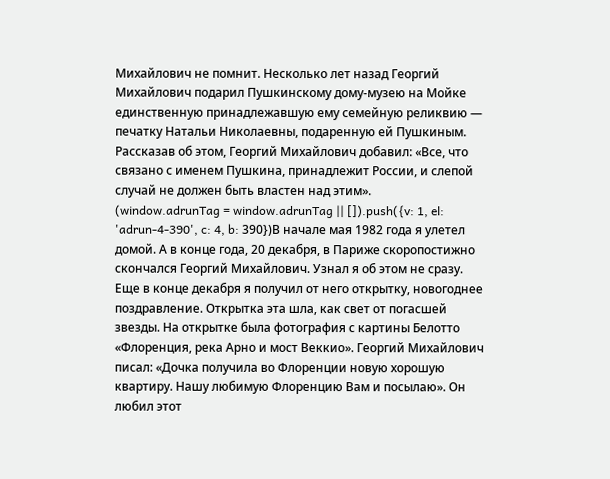Михайлович не помнит. Несколько лет назад Георгий Михайлович подарил Пушкинскому дому-музею на Мойке единственную принадлежавшую ему семейную реликвию — печатку Натальи Николаевны, подаренную ей Пушкиным. Рассказав об этом, Георгий Михайлович добавил: «Все, что связано с именем Пушкина, принадлежит России, и слепой случай не должен быть властен над этим».
(window.adrunTag = window.adrunTag || []).push({v: 1, el: 'adrun-4-390', c: 4, b: 390})В начале мая 1982 года я улетел домой. А в конце года, 20 декабря, в Париже скоропостижно скончался Георгий Михайлович. Узнал я об этом не сразу. Еще в конце декабря я получил от него открытку, новогоднее поздравление. Открытка эта шла, как свет от погасшей звезды. На открытке была фотография с картины Белотто «Флоренция, река Арно и мост Веккио». Георгий Михайлович писал: «Дочка получила во Флоренции новую хорошую квартиру. Нашу любимую Флоренцию Вам и посылаю». Он любил этот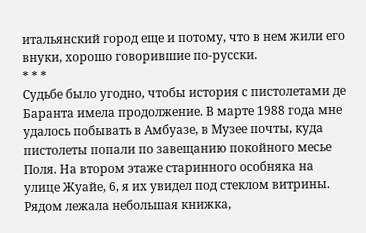итальянский город еще и потому, что в нем жили его внуки, хорошо говорившие по-русски.
* * *
Судьбе было угодно, чтобы история с пистолетами де Баранта имела продолжение. В марте 1988 года мне удалось побывать в Амбуазе, в Музее почты, куда пистолеты попали по завещанию покойного месье Поля. На втором этаже старинного особняка на улице Жуайе, 6, я их увидел под стеклом витрины. Рядом лежала небольшая книжка,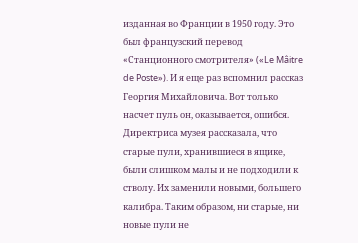изданная во Франции в 1950 году. Это был французский перевод «Станционного смотрителя» («Le Mâitre de Poste»). И я еще раз вспомнил рассказ Георгия Михайловича. Вот только насчет пуль он, оказывается, ошибся. Директриса музея рассказала, что старые пули, хранившиеся в ящике, были слишком малы и не подходили к стволу. Их заменили новыми, большего калибра. Таким образом, ни старые, ни новые пули не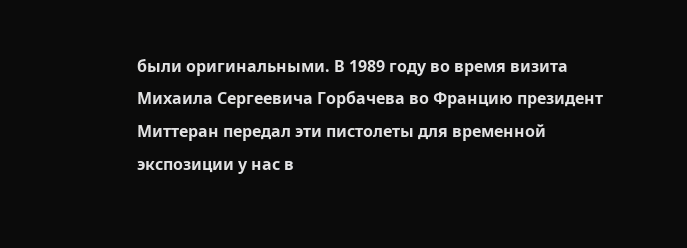были оригинальными. В 1989 году во время визита Михаила Сергеевича Горбачева во Францию президент Миттеран передал эти пистолеты для временной экспозиции у нас в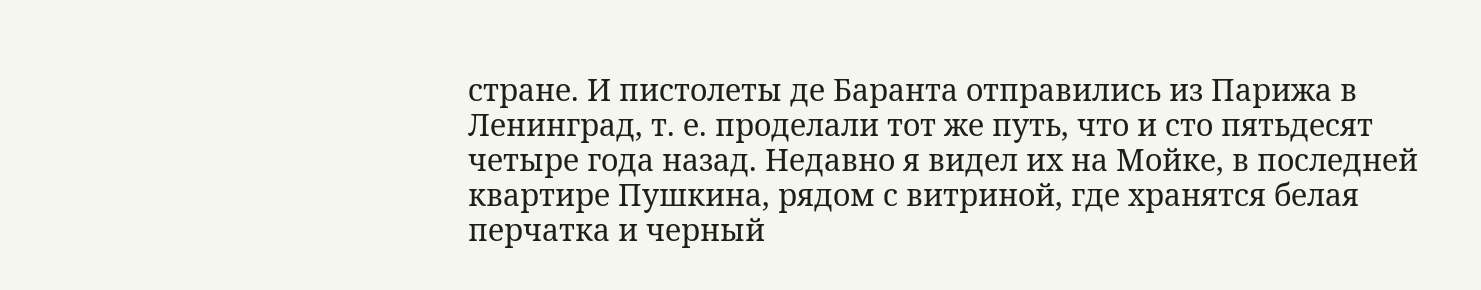стране. И пистолеты де Баранта отправились из Парижа в Ленинград, т. е. проделали тот же путь, что и сто пятьдесят четыре года назад. Недавно я видел их на Мойке, в последней квартире Пушкина, рядом с витриной, где хранятся белая перчатка и черный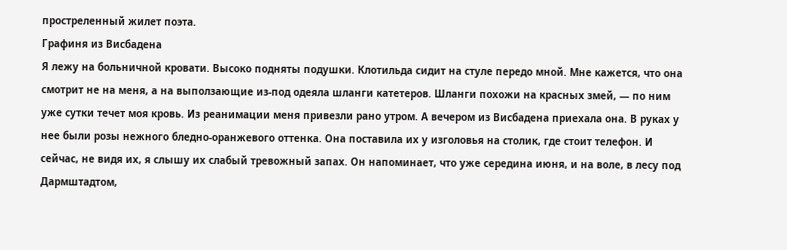простреленный жилет поэта.
Графиня из Висбадена
Я лежу на больничной кровати. Высоко подняты подушки. Клотильда сидит на стуле передо мной. Мне кажется, что она смотрит не на меня, а на выползающие из-под одеяла шланги катетеров. Шланги похожи на красных змей, — по ним уже сутки течет моя кровь. Из реанимации меня привезли рано утром. А вечером из Висбадена приехала она. В руках у нее были розы нежного бледно-оранжевого оттенка. Она поставила их у изголовья на столик, где стоит телефон. И сейчас, не видя их, я слышу их слабый тревожный запах. Он напоминает, что уже середина июня, и на воле, в лесу под Дармштадтом,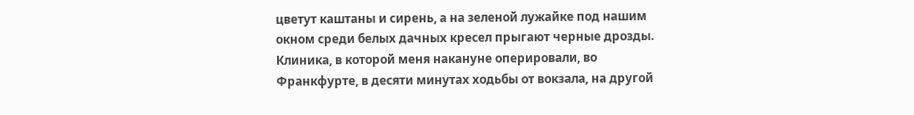цветут каштаны и сирень, а на зеленой лужайке под нашим окном среди белых дачных кресел прыгают черные дрозды.
Клиника, в которой меня накануне оперировали, во Франкфурте, в десяти минутах ходьбы от вокзала, на другой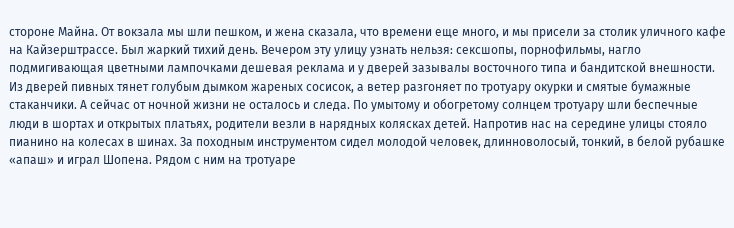стороне Майна. От вокзала мы шли пешком, и жена сказала, что времени еще много, и мы присели за столик уличного кафе на Кайзерштрассе. Был жаркий тихий день. Вечером эту улицу узнать нельзя: сексшопы, порнофильмы, нагло подмигивающая цветными лампочками дешевая реклама и у дверей зазывалы восточного типа и бандитской внешности. Из дверей пивных тянет голубым дымком жареных сосисок, а ветер разгоняет по тротуару окурки и смятые бумажные стаканчики. А сейчас от ночной жизни не осталось и следа. По умытому и обогретому солнцем тротуару шли беспечные люди в шортах и открытых платьях, родители везли в нарядных колясках детей. Напротив нас на середине улицы стояло пианино на колесах в шинах. За походным инструментом сидел молодой человек, длинноволосый, тонкий, в белой рубашке «апаш» и играл Шопена. Рядом с ним на тротуаре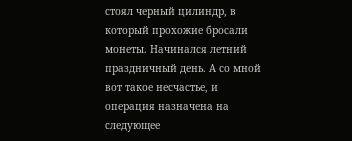стоял черный цилиндр, в который прохожие бросали монеты. Начинался летний праздничный день. А со мной вот такое несчастье, и операция назначена на следующее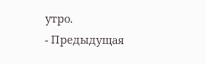утро.
- Предыдущая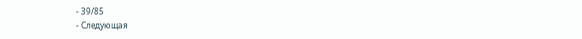- 39/85
- Следующая